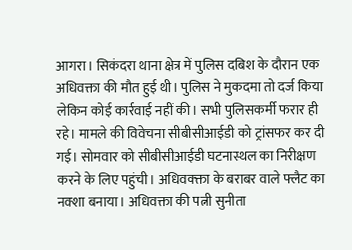आगरा। सिकंदरा थाना क्षेत्र में पुलिस दबिश के दौरान एक अधिवक्ता की मौत हुई थी। पुलिस ने मुकदमा तो दर्ज किया लेकिन कोई कार्रवाई नहीं की। सभी पुलिसकर्मी फरार ही रहे। मामले की विवेचना सीबीसीआईडी को ट्रांसफर कर दी गई। सोमवार को सीबीसीआईडी घटनास्थल का निरीक्षण करने के लिए पहुंची। अधिवक्क्ता के बराबर वाले फ्लैट का नक्शा बनाया। अधिवक्ता की पत्नी सुनीता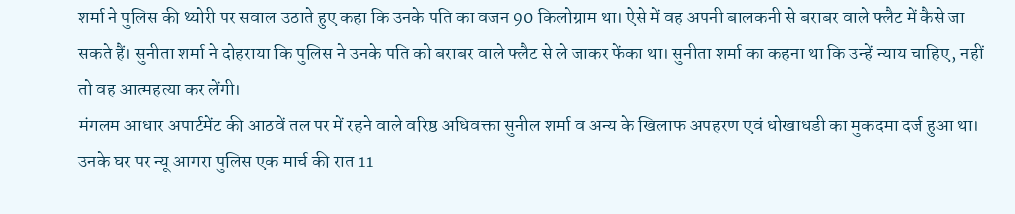शर्मा ने पुलिस की थ्योरी पर सवाल उठाते हुए कहा कि उनके पति का वजन 90 किलोग्राम था। ऐसे में वह अपनी बालकनी से बराबर वाले फ्लैट में कैसे जा सकते हैं। सुनीता शर्मा ने दोहराया कि पुलिस ने उनके पति को बराबर वाले फ्लैट से ले जाकर फेंका था। सुनीता शर्मा का कहना था कि उन्हें न्याय चाहिए, नहीं तो वह आत्महत्या कर लेंगी।
मंगलम आधार अपार्टमेंट की आठवें तल पर में रहने वाले वरिष्ठ अधिवक्ता सुनील शर्मा व अन्य के खिलाफ अपहरण एवं धोखाधडी का मुकदमा दर्ज हुआ था। उनके घर पर न्यू आगरा पुलिस एक मार्च की रात 11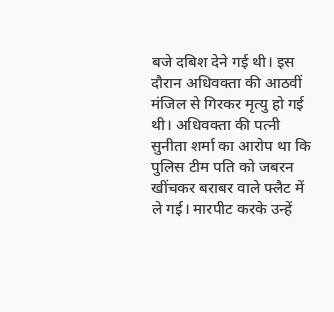बजे दबिश देने गई थी। इस दौरान अधिवक्ता की आठवीं मंजिल से गिरकर मृत्यु हो गई थी। अधिवक्ता की पत्नी सुनीता शर्मा का आरोप था कि पुलिस टीम पति को जबरन खींचकर बराबर वाले फ्लैट में ले गई। मारपीट करके उन्हें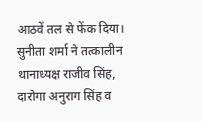आठवें तल से फेंक दिया। सुनीता शर्मा ने तत्कालीन थानाध्यक्ष राजीव सिंह, दारोगा अनुराग सिंह व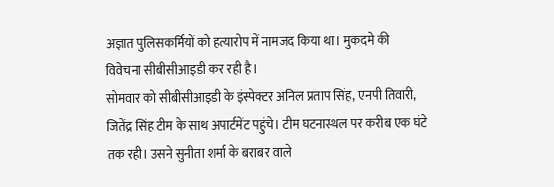अज्ञात पुलिसकर्मियों को हत्यारोप में नामजद किया था। मुकदमे की विवेचना सीबीसीआइडी कर रही है।
सोमवार को सीबीसीआइडी के इंस्पेक्टर अनिल प्रताप सिंह, एनपी तिवारी, जितेंद्र सिंह टीम के साथ अपार्टमेंट पहुंचे। टीम घटनास्थल पर करीब एक घंटे तक रही। उसने सुनीता शर्मा के बराबर वाले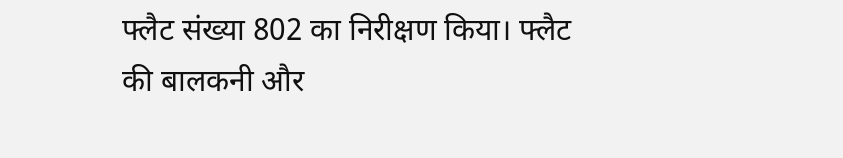फ्लैट संख्या 802 का निरीक्षण किया। फ्लैट की बालकनी और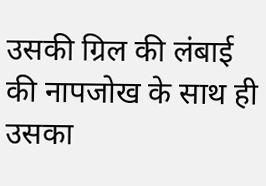उसकी ग्रिल की लंबाई की नापजोख के साथ ही उसका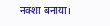नक्शा बनाया।